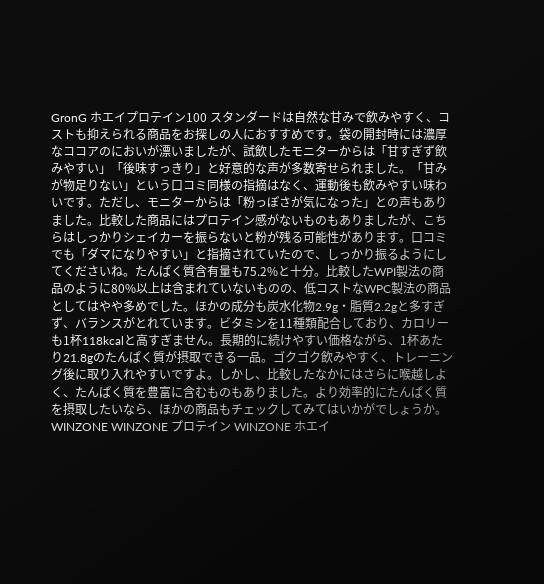GronG ホエイプロテイン100 スタンダードは自然な甘みで飲みやすく、コストも抑えられる商品をお探しの人におすすめです。袋の開封時には濃厚なココアのにおいが漂いましたが、試飲したモニターからは「甘すぎず飲みやすい」「後味すっきり」と好意的な声が多数寄せられました。「甘みが物足りない」という口コミ同様の指摘はなく、運動後も飲みやすい味わいです。ただし、モニターからは「粉っぽさが気になった」との声もありました。比較した商品にはプロテイン感がないものもありましたが、こちらはしっかりシェイカーを振らないと粉が残る可能性があります。口コミでも「ダマになりやすい」と指摘されていたので、しっかり振るようにしてくださいね。たんぱく質含有量も75.2%と十分。比較したWPI製法の商品のように80%以上は含まれていないものの、低コストなWPC製法の商品としてはやや多めでした。ほかの成分も炭水化物2.9g・脂質2.2gと多すぎず、バランスがとれています。ビタミンを11種類配合しており、カロリーも1杯118kcalと高すぎません。長期的に続けやすい価格ながら、1杯あたり21.8gのたんぱく質が摂取できる一品。ゴクゴク飲みやすく、トレーニング後に取り入れやすいですよ。しかし、比較したなかにはさらに喉越しよく、たんぱく質を豊富に含むものもありました。より効率的にたんぱく質を摂取したいなら、ほかの商品もチェックしてみてはいかがでしょうか。
WINZONE WINZONE プロテイン WINZONE ホエイ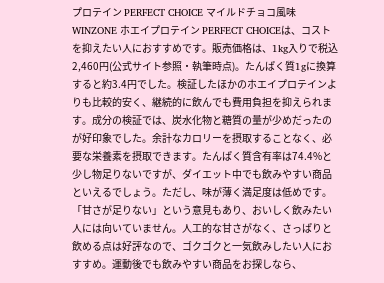プロテイン PERFECT CHOICE マイルドチョコ風味
WINZONE ホエイプロテイン PERFECT CHOICEは、コストを抑えたい人におすすめです。販売価格は、1kg入りで税込2,460円(公式サイト参照・執筆時点)。たんぱく質1gに換算すると約3.4円でした。検証したほかのホエイプロテインよりも比較的安く、継続的に飲んでも費用負担を抑えられます。成分の検証では、炭水化物と糖質の量が少めだったのが好印象でした。余計なカロリーを摂取することなく、必要な栄養素を摂取できます。たんぱく質含有率は74.4%と少し物足りないですが、ダイエット中でも飲みやすい商品といえるでしょう。ただし、味が薄く満足度は低めです。「甘さが足りない」という意見もあり、おいしく飲みたい人には向いていません。人工的な甘さがなく、さっぱりと飲める点は好評なので、ゴクゴクと一気飲みしたい人におすすめ。運動後でも飲みやすい商品をお探しなら、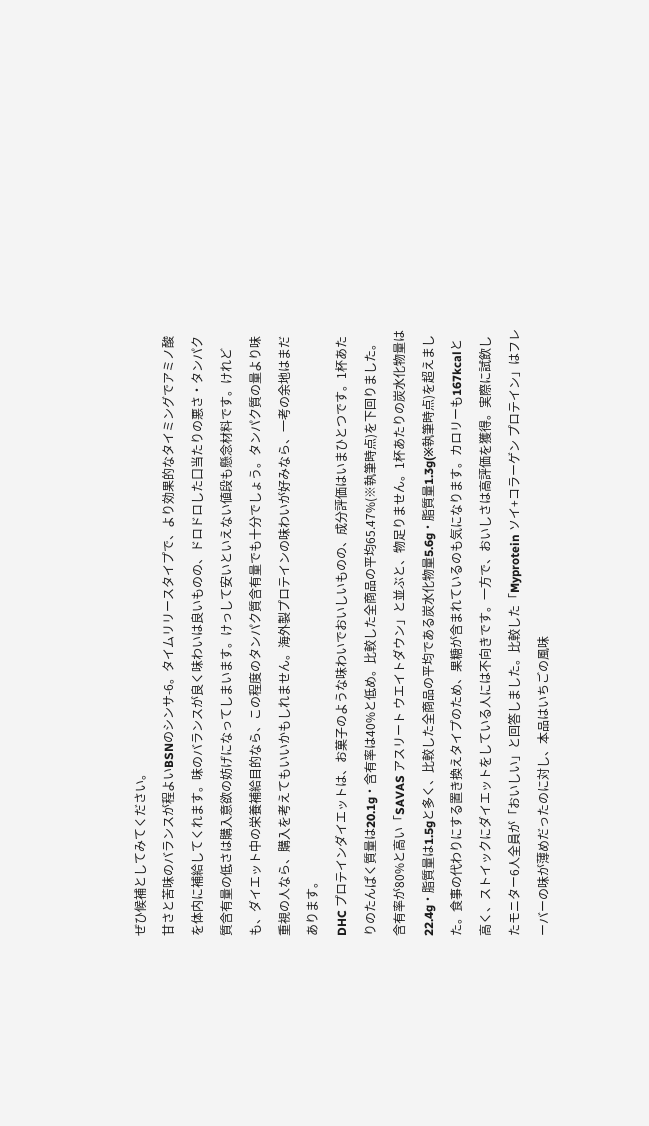ぜひ候補としてみてください。
甘さと苦味のバランスが程よいBSNのシンサ-6。タイムリリースタイプで、より効果的なタイミングでアミノ酸を体内に補給してくれます。味のバランスが良く味わいは良いものの、ドロドロした口当たりの悪さ・タンパク質含有量の低さは購入意欲の妨げになってしまいます。けっして安いといえない値段も懸念材料です。けれども、ダイエット中の栄養補給目的なら、この程度のタンパク質含有量でも十分でしょう。タンパク質の量より味重視の人なら、購入を考えてもいいかもしれません。海外製プロテインの味わいが好みなら、一考の余地はまだあります。
DHC プロテインダイエットは、お菓子のような味わいでおいしいものの、成分評価はいまひとつです。1杯あたりのたんぱく質量は20.1g・含有率は40%と低め。比較した全商品の平均65.47%(※執筆時点)を下回りました。含有率が80%と高い「SAVAS アスリート ウエイトダウン」と並ぶと、物足りません。1杯あたりの炭水化物量は22.4g・脂質量は1.5gと多く、比較した全商品の平均である炭水化物量5.6g・脂質量1.3g(※執筆時点)を超えました。食事の代わりにする置き換えタイプのため、果糖が含まれているのも気になります。カロリーも167kcalと高く、ストイックにダイエットをしている人には不向きです。一方で、おいしさは高評価を獲得。実際に試飲したモニター6人全員が「おいしい」と回答しました。比較した「Myprotein ソイ+コラーゲン プロテイン」はフレーバーの味が薄めだったのに対し、本品はいちごの風味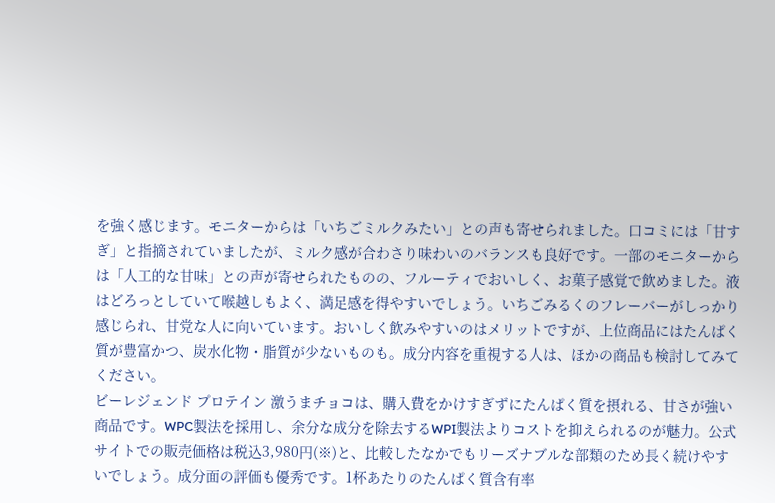を強く感じます。モニターからは「いちごミルクみたい」との声も寄せられました。口コミには「甘すぎ」と指摘されていましたが、ミルク感が合わさり味わいのバランスも良好です。一部のモニターからは「人工的な甘味」との声が寄せられたものの、フルーティでおいしく、お菓子感覚で飲めました。液はどろっとしていて喉越しもよく、満足感を得やすいでしょう。いちごみるくのフレーバーがしっかり感じられ、甘党な人に向いています。おいしく飲みやすいのはメリットですが、上位商品にはたんぱく質が豊富かつ、炭水化物・脂質が少ないものも。成分内容を重視する人は、ほかの商品も検討してみてください。
ビーレジェンド プロテイン 激うまチョコは、購入費をかけすぎずにたんぱく質を摂れる、甘さが強い商品です。WPC製法を採用し、余分な成分を除去するWPI製法よりコストを抑えられるのが魅力。公式サイトでの販売価格は税込3,980円(※)と、比較したなかでもリーズナブルな部類のため長く続けやすいでしょう。成分面の評価も優秀です。1杯あたりのたんぱく質含有率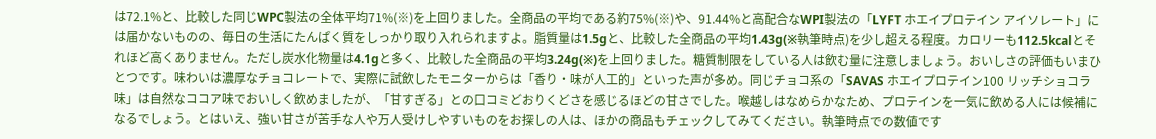は72.1%と、比較した同じWPC製法の全体平均71%(※)を上回りました。全商品の平均である約75%(※)や、91.44%と高配合なWPI製法の「LYFT ホエイプロテイン アイソレート」には届かないものの、毎日の生活にたんぱく質をしっかり取り入れられますよ。脂質量は1.5gと、比較した全商品の平均1.43g(※執筆時点)を少し超える程度。カロリーも112.5kcalとそれほど高くありません。ただし炭水化物量は4.1gと多く、比較した全商品の平均3.24g(※)を上回りました。糖質制限をしている人は飲む量に注意しましょう。おいしさの評価もいまひとつです。味わいは濃厚なチョコレートで、実際に試飲したモニターからは「香り・味が人工的」といった声が多め。同じチョコ系の「SAVAS ホエイプロテイン100 リッチショコラ味」は自然なココア味でおいしく飲めましたが、「甘すぎる」との口コミどおりくどさを感じるほどの甘さでした。喉越しはなめらかなため、プロテインを一気に飲める人には候補になるでしょう。とはいえ、強い甘さが苦手な人や万人受けしやすいものをお探しの人は、ほかの商品もチェックしてみてください。執筆時点での数値です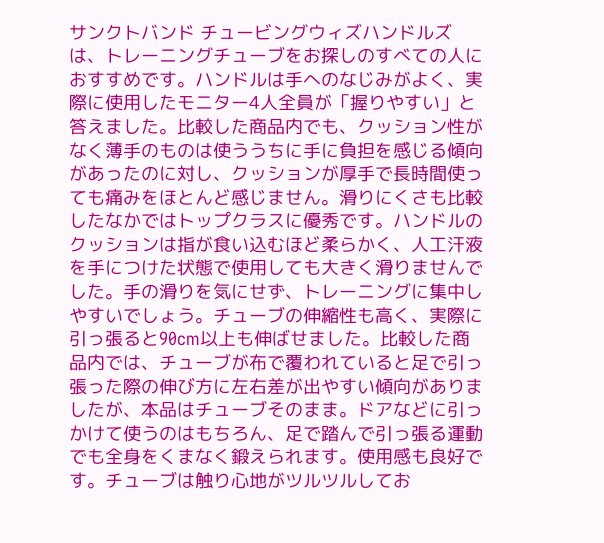サンクトバンド チュービングウィズハンドルズは、トレーニングチューブをお探しのすべての人におすすめです。ハンドルは手へのなじみがよく、実際に使用したモニター4人全員が「握りやすい」と答えました。比較した商品内でも、クッション性がなく薄手のものは使ううちに手に負担を感じる傾向があったのに対し、クッションが厚手で長時間使っても痛みをほとんど感じません。滑りにくさも比較したなかではトップクラスに優秀です。ハンドルのクッションは指が食い込むほど柔らかく、人工汗液を手につけた状態で使用しても大きく滑りませんでした。手の滑りを気にせず、トレーニングに集中しやすいでしょう。チューブの伸縮性も高く、実際に引っ張ると90cm以上も伸ばせました。比較した商品内では、チューブが布で覆われていると足で引っ張った際の伸び方に左右差が出やすい傾向がありましたが、本品はチューブそのまま。ドアなどに引っかけて使うのはもちろん、足で踏んで引っ張る運動でも全身をくまなく鍛えられます。使用感も良好です。チューブは触り心地がツルツルしてお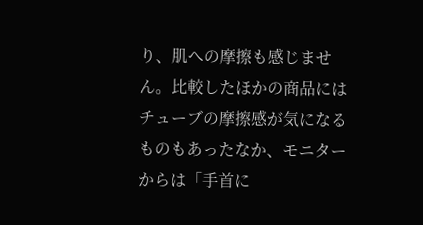り、肌への摩擦も感じません。比較したほかの商品にはチューブの摩擦感が気になるものもあったなか、モニターからは「手首に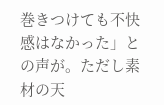巻きつけても不快感はなかった」との声が。ただし素材の天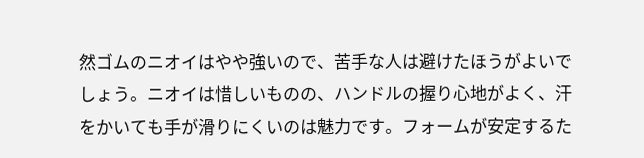然ゴムのニオイはやや強いので、苦手な人は避けたほうがよいでしょう。ニオイは惜しいものの、ハンドルの握り心地がよく、汗をかいても手が滑りにくいのは魅力です。フォームが安定するた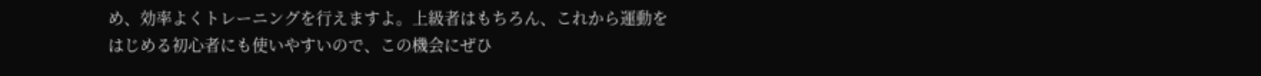め、効率よくトレーニングを行えますよ。上級者はもちろん、これから運動をはじめる初心者にも使いやすいので、この機会にぜひ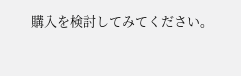購入を検討してみてください。